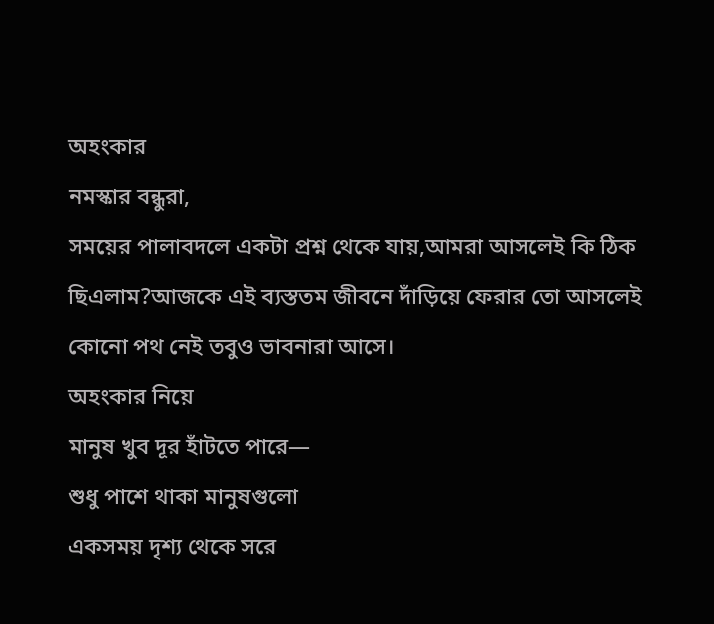অহংকার
নমস্কার বন্ধুরা,
সময়ের পালাবদলে একটা প্রশ্ন থেকে যায়,আমরা আসলেই কি ঠিক ছিএলাম?আজকে এই ব্যস্ততম জীবনে দাঁড়িয়ে ফেরার তো আসলেই কোনো পথ নেই তবুও ভাবনারা আসে।
অহংকার নিয়ে
মানুষ খুব দূর হাঁটতে পারে—
শুধু পাশে থাকা মানুষগুলো
একসময় দৃশ্য থেকে সরে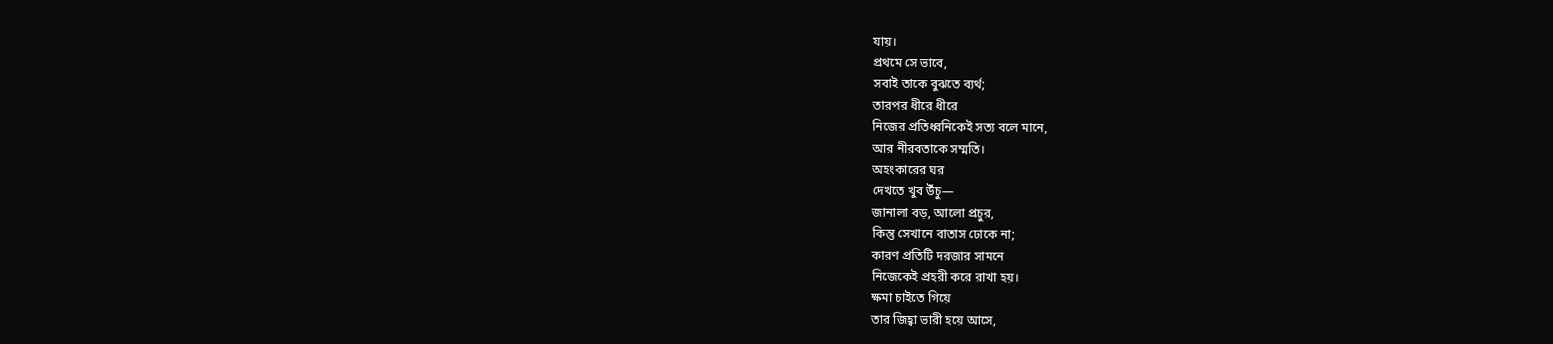যায়।
প্রথমে সে ভাবে,
সবাই তাকে বুঝতে ব্যর্থ;
তারপর ধীরে ধীরে
নিজের প্রতিধ্বনিকেই সত্য বলে মানে,
আর নীরবতাকে সম্মতি।
অহংকারের ঘর
দেখতে খুব উঁচু—
জানালা বড়, আলো প্রচুর,
কিন্তু সেখানে বাতাস ঢোকে না;
কারণ প্রতিটি দরজার সামনে
নিজেকেই প্রহরী করে রাখা হয়।
ক্ষমা চাইতে গিয়ে
তার জিহ্বা ভারী হয়ে আসে,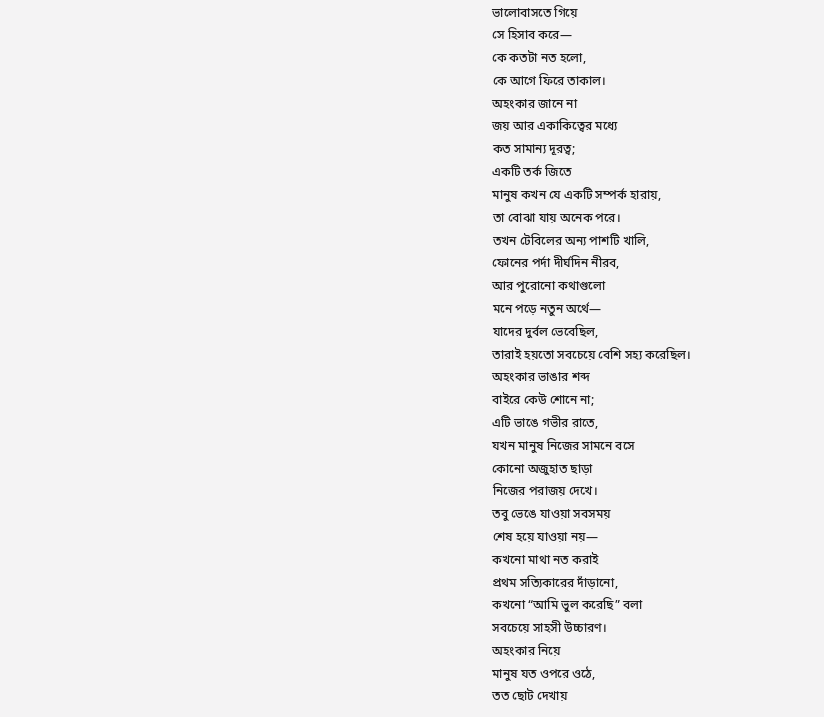ভালোবাসতে গিয়ে
সে হিসাব করে—
কে কতটা নত হলো,
কে আগে ফিরে তাকাল।
অহংকার জানে না
জয় আর একাকিত্বের মধ্যে
কত সামান্য দূরত্ব;
একটি তর্ক জিতে
মানুষ কখন যে একটি সম্পর্ক হারায়,
তা বোঝা যায় অনেক পরে।
তখন টেবিলের অন্য পাশটি খালি,
ফোনের পর্দা দীর্ঘদিন নীরব,
আর পুরোনো কথাগুলো
মনে পড়ে নতুন অর্থে—
যাদের দুর্বল ভেবেছিল,
তারাই হয়তো সবচেয়ে বেশি সহ্য করেছিল।
অহংকার ভাঙার শব্দ
বাইরে কেউ শোনে না;
এটি ভাঙে গভীর রাতে,
যখন মানুষ নিজের সামনে বসে
কোনো অজুহাত ছাড়া
নিজের পরাজয় দেখে।
তবু ভেঙে যাওয়া সবসময়
শেষ হয়ে যাওয়া নয়—
কখনো মাথা নত করাই
প্রথম সত্যিকারের দাঁড়ানো,
কখনো “আমি ভুল করেছি” বলা
সবচেয়ে সাহসী উচ্চারণ।
অহংকার নিয়ে
মানুষ যত ওপরে ওঠে,
তত ছোট দেখায়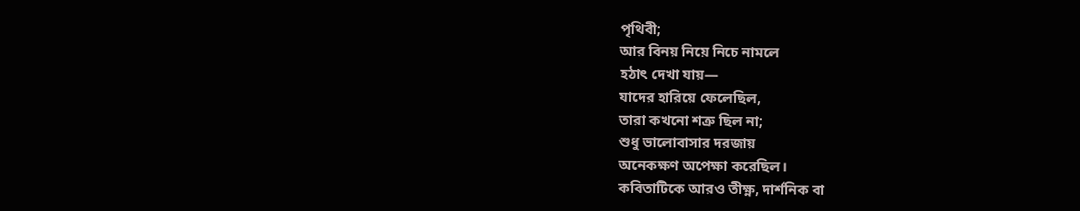পৃথিবী;
আর বিনয় নিয়ে নিচে নামলে
হঠাৎ দেখা যায়—
যাদের হারিয়ে ফেলেছিল,
তারা কখনো শত্রু ছিল না;
শুধু ভালোবাসার দরজায়
অনেকক্ষণ অপেক্ষা করেছিল।
কবিতাটিকে আরও তীক্ষ্ণ, দার্শনিক বা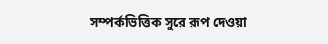সম্পর্কভিত্তিক সুরে রূপ দেওয়া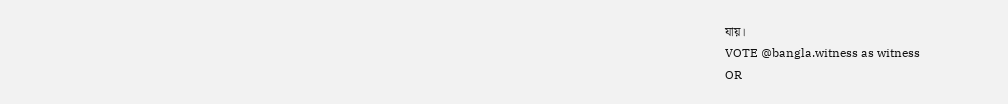যায়।
VOTE @bangla.witness as witness
OR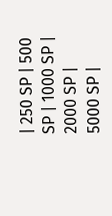| 250 SP | 500 SP | 1000 SP | 2000 SP | 5000 SP |